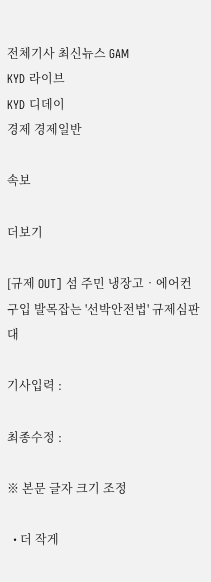전체기사 최신뉴스 GAM
KYD 라이브
KYD 디데이
경제 경제일반

속보

더보기

[규제 OUT] 섬 주민 냉장고‧에어컨 구입 발목잡는 '선박안전법' 규제심판대

기사입력 :

최종수정 :

※ 본문 글자 크기 조정

  • 더 작게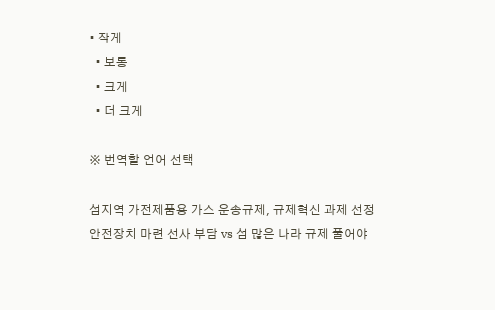• 작게
  • 보통
  • 크게
  • 더 크게

※ 번역할 언어 선택

섬지역 가전제품용 가스 운송규제, 규제혁신 과제 선정
안전장치 마련 선사 부담 vs 섬 많은 나라 규제 풀어야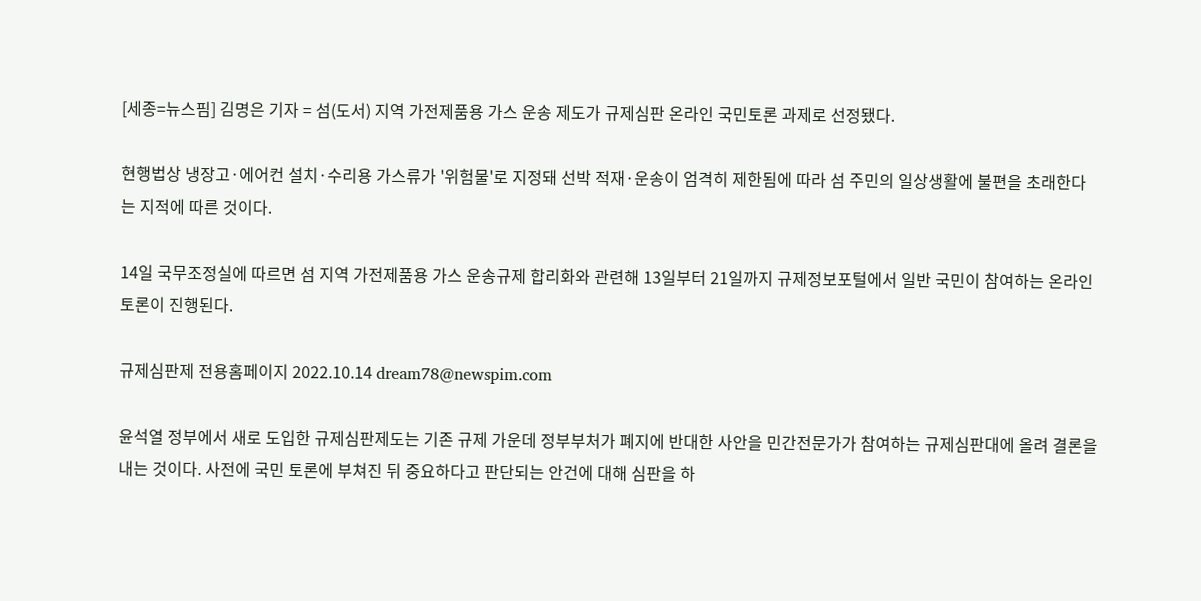[세종=뉴스핌] 김명은 기자 = 섬(도서) 지역 가전제품용 가스 운송 제도가 규제심판 온라인 국민토론 과제로 선정됐다.

현행법상 냉장고·에어컨 설치·수리용 가스류가 '위험물'로 지정돼 선박 적재·운송이 엄격히 제한됨에 따라 섬 주민의 일상생활에 불편을 초래한다는 지적에 따른 것이다.

14일 국무조정실에 따르면 섬 지역 가전제품용 가스 운송규제 합리화와 관련해 13일부터 21일까지 규제정보포털에서 일반 국민이 참여하는 온라인 토론이 진행된다.

규제심판제 전용홈페이지 2022.10.14 dream78@newspim.com

윤석열 정부에서 새로 도입한 규제심판제도는 기존 규제 가운데 정부부처가 폐지에 반대한 사안을 민간전문가가 참여하는 규제심판대에 올려 결론을 내는 것이다. 사전에 국민 토론에 부쳐진 뒤 중요하다고 판단되는 안건에 대해 심판을 하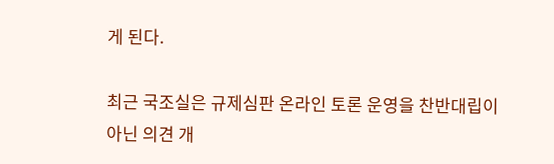게 된다.

최근 국조실은 규제심판 온라인 토론 운영을 찬반대립이 아닌 의견 개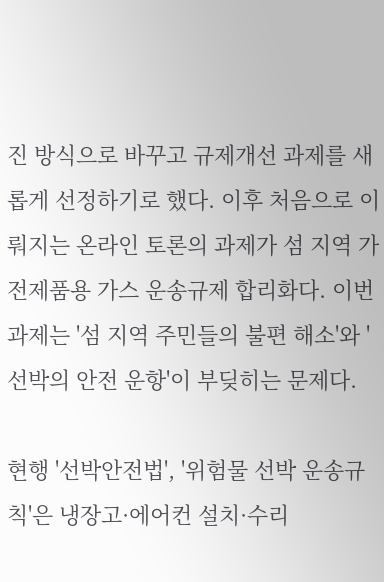진 방식으로 바꾸고 규제개선 과제를 새롭게 선정하기로 했다. 이후 처음으로 이뤄지는 온라인 토론의 과제가 섬 지역 가전제품용 가스 운송규제 합리화다. 이번 과제는 '섬 지역 주민들의 불편 해소'와 '선박의 안전 운항'이 부딪히는 문제다.

현행 '선박안전법', '위험물 선박 운송규칙'은 냉장고·에어컨 설치·수리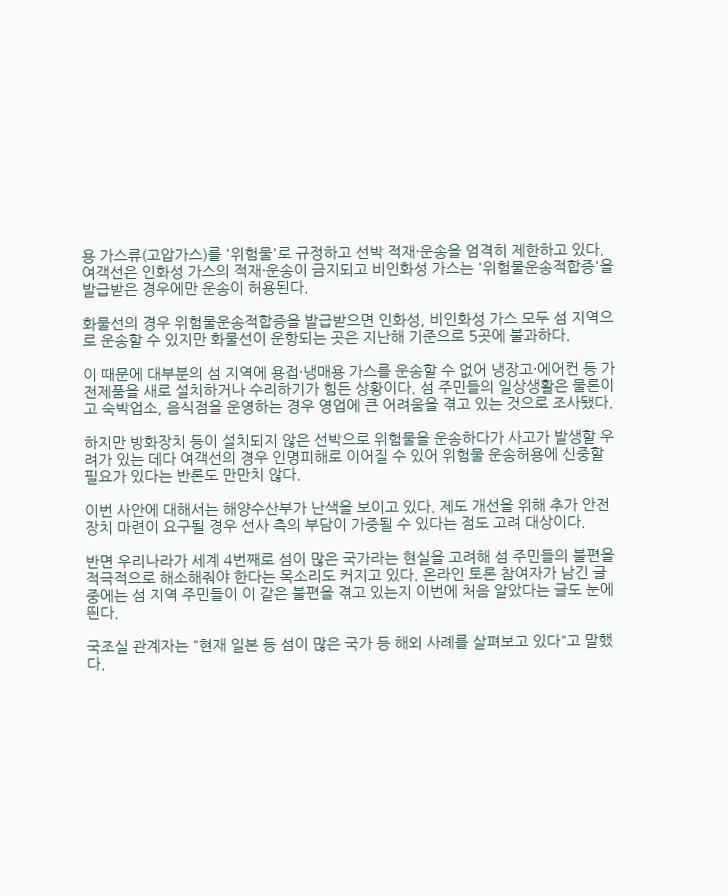용 가스류(고압가스)를 '위험물'로 규정하고 선박 적재·운송을 엄격히 제한하고 있다. 여객선은 인화성 가스의 적재·운송이 금지되고 비인화성 가스는 '위험물운송적합증'을 발급받은 경우에만 운송이 허용된다.

화물선의 경우 위험물운송적합증을 발급받으면 인화성, 비인화성 가스 모두 섬 지역으로 운송할 수 있지만 화물선이 운항되는 곳은 지난해 기준으로 5곳에 불과하다.

이 때문에 대부분의 섬 지역에 용접·냉매용 가스를 운송할 수 없어 냉장고·에어컨 등 가전제품을 새로 설치하거나 수리하기가 힘든 상황이다. 섬 주민들의 일상생활은 물론이고 숙박업소, 음식점을 운영하는 경우 영업에 큰 어려움을 겪고 있는 것으로 조사됐다.

하지만 방화장치 등이 설치되지 않은 선박으로 위험물을 운송하다가 사고가 발생할 우려가 있는 데다 여객선의 경우 인명피해로 이어질 수 있어 위험물 운송허용에 신중할 필요가 있다는 반론도 만만치 않다.

이번 사안에 대해서는 해양수산부가 난색을 보이고 있다. 제도 개선을 위해 추가 안전 장치 마련이 요구될 경우 선사 측의 부담이 가중될 수 있다는 점도 고려 대상이다.

반면 우리나라가 세계 4번째로 섬이 많은 국가라는 현실을 고려해 섬 주민들의 불편을 적극적으로 해소해줘야 한다는 목소리도 커지고 있다. 온라인 토론 참여자가 남긴 글 중에는 섬 지역 주민들이 이 같은 불편을 겪고 있는지 이번에 처음 알았다는 글도 눈에 띈다.

국조실 관계자는 "현재 일본 등 섬이 많은 국가 등 해외 사례를 살펴보고 있다"고 말했다.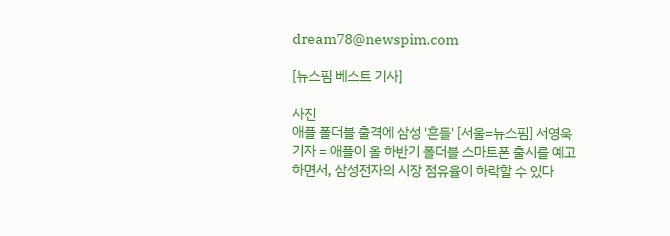dream78@newspim.com

[뉴스핌 베스트 기사]

사진
애플 폴더블 출격에 삼성 '흔들' [서울=뉴스핌] 서영욱 기자 = 애플이 올 하반기 폴더블 스마트폰 출시를 예고하면서, 삼성전자의 시장 점유율이 하락할 수 있다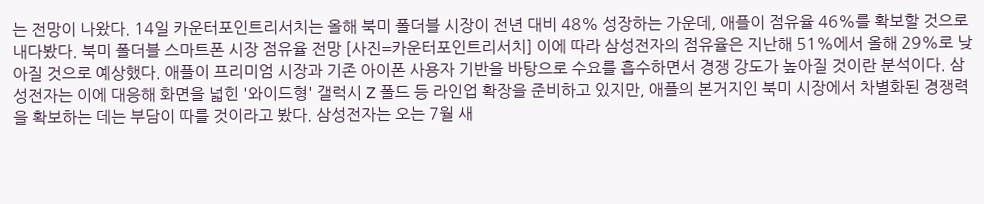는 전망이 나왔다. 14일 카운터포인트리서치는 올해 북미 폴더블 시장이 전년 대비 48% 성장하는 가운데, 애플이 점유율 46%를 확보할 것으로 내다봤다. 북미 폴더블 스마트폰 시장 점유율 전망 [사진=카운터포인트리서치] 이에 따라 삼성전자의 점유율은 지난해 51%에서 올해 29%로 낮아질 것으로 예상했다. 애플이 프리미엄 시장과 기존 아이폰 사용자 기반을 바탕으로 수요를 흡수하면서 경쟁 강도가 높아질 것이란 분석이다. 삼성전자는 이에 대응해 화면을 넓힌 '와이드형' 갤럭시 Z 폴드 등 라인업 확장을 준비하고 있지만, 애플의 본거지인 북미 시장에서 차별화된 경쟁력을 확보하는 데는 부담이 따를 것이라고 봤다. 삼성전자는 오는 7월 새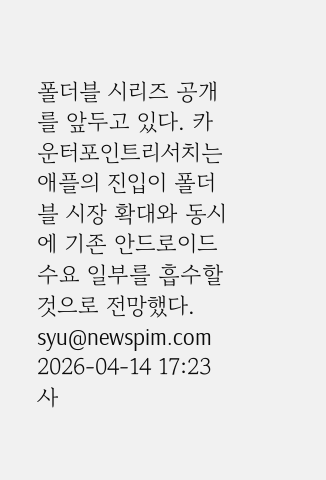폴더블 시리즈 공개를 앞두고 있다. 카운터포인트리서치는 애플의 진입이 폴더블 시장 확대와 동시에 기존 안드로이드 수요 일부를 흡수할 것으로 전망했다. syu@newspim.com 2026-04-14 17:23
사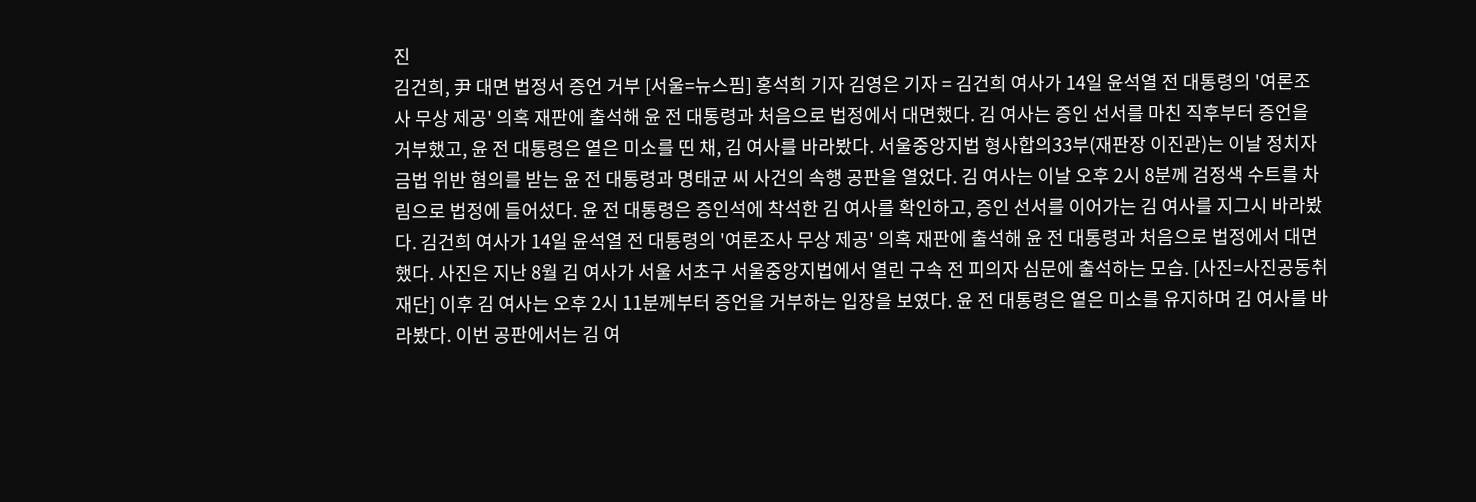진
김건희, 尹 대면 법정서 증언 거부 [서울=뉴스핌] 홍석희 기자 김영은 기자 = 김건희 여사가 14일 윤석열 전 대통령의 '여론조사 무상 제공' 의혹 재판에 출석해 윤 전 대통령과 처음으로 법정에서 대면했다. 김 여사는 증인 선서를 마친 직후부터 증언을 거부했고, 윤 전 대통령은 옅은 미소를 띤 채, 김 여사를 바라봤다. 서울중앙지법 형사합의33부(재판장 이진관)는 이날 정치자금법 위반 혐의를 받는 윤 전 대통령과 명태균 씨 사건의 속행 공판을 열었다. 김 여사는 이날 오후 2시 8분께 검정색 수트를 차림으로 법정에 들어섰다. 윤 전 대통령은 증인석에 착석한 김 여사를 확인하고, 증인 선서를 이어가는 김 여사를 지그시 바라봤다. 김건희 여사가 14일 윤석열 전 대통령의 '여론조사 무상 제공' 의혹 재판에 출석해 윤 전 대통령과 처음으로 법정에서 대면했다. 사진은 지난 8월 김 여사가 서울 서초구 서울중앙지법에서 열린 구속 전 피의자 심문에 출석하는 모습. [사진=사진공동취재단] 이후 김 여사는 오후 2시 11분께부터 증언을 거부하는 입장을 보였다. 윤 전 대통령은 옅은 미소를 유지하며 김 여사를 바라봤다. 이번 공판에서는 김 여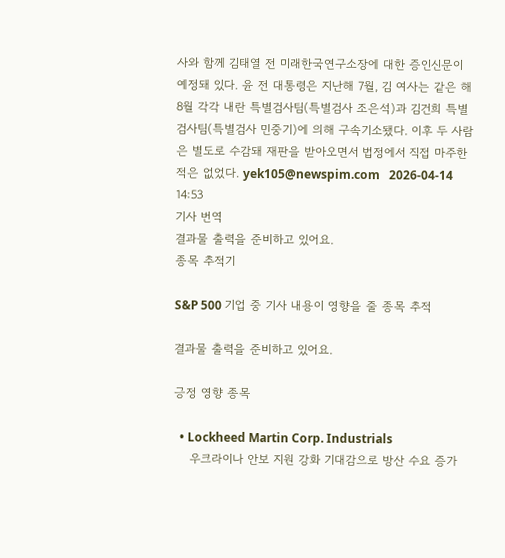사와 함께 김태열 전 미래한국연구소장에 대한 증인신문이 예정돼 있다. 윤 전 대통령은 지난해 7월, 김 여사는 같은 해 8월 각각 내란 특별검사팀(특별검사 조은석)과 김건희 특별검사팀(특별검사 민중기)에 의해 구속기소됐다. 이후 두 사람은 별도로 수감돼 재판을 받아오면서 법정에서 직접 마주한 적은 없었다. yek105@newspim.com   2026-04-14 14:53
기사 번역
결과물 출력을 준비하고 있어요.
종목 추적기

S&P 500 기업 중 기사 내용이 영향을 줄 종목 추적

결과물 출력을 준비하고 있어요.

긍정 영향 종목

  • Lockheed Martin Corp. Industrials
    우크라이나 안보 지원 강화 기대감으로 방산 수요 증가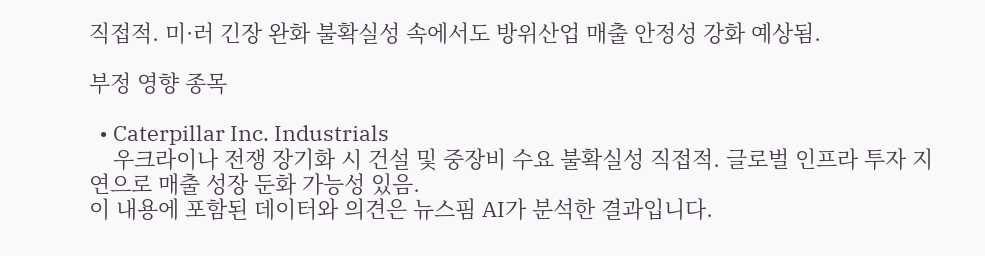직접적. 미·러 긴장 완화 불확실성 속에서도 방위산업 매출 안정성 강화 예상됨.

부정 영향 종목

  • Caterpillar Inc. Industrials
    우크라이나 전쟁 장기화 시 건설 및 중장비 수요 불확실성 직접적. 글로벌 인프라 투자 지연으로 매출 성장 둔화 가능성 있음.
이 내용에 포함된 데이터와 의견은 뉴스핌 AI가 분석한 결과입니다.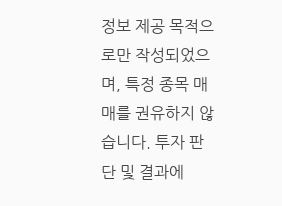정보 제공 목적으로만 작성되었으며, 특정 종목 매매를 권유하지 않습니다. 투자 판단 및 결과에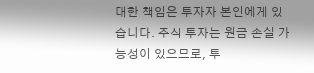대한 책임은 투자자 본인에게 있습니다. 주식 투자는 원금 손실 가능성이 있으므로, 투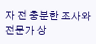자 전 충분한 조사와 전문가 상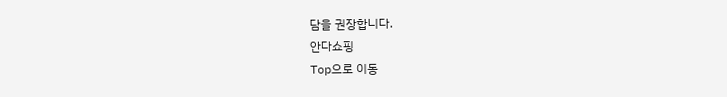담을 권장합니다.
안다쇼핑
Top으로 이동